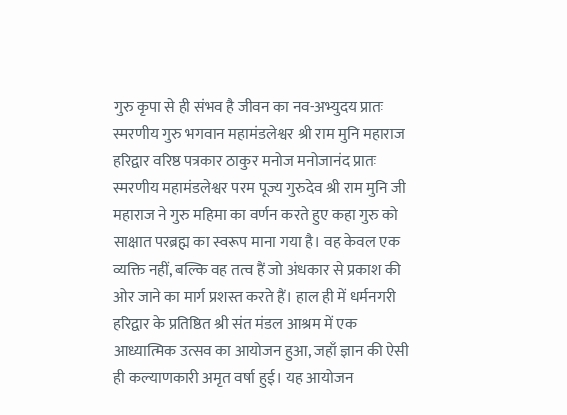गुरु कृपा से ही संभव है जीवन का नव-अभ्युदय प्रातः स्मरणीय गुरु भगवान महामंडलेश्वर श्री राम मुनि महाराज
हरिद्वार वरिष्ठ पत्रकार ठाकुर मनोज मनोजानंद प्रातः स्मरणीय महामंडलेश्वर परम पूज्य गुरुदेव श्री राम मुनि जी महाराज ने गुरु महिमा का वर्णन करते हुए कहा गुरु को साक्षात परब्रह्म का स्वरूप माना गया है। वह केवल एक व्यक्ति नहीं, बल्कि वह तत्व हैं जो अंधकार से प्रकाश की ओर जाने का मार्ग प्रशस्त करते हैं। हाल ही में धर्मनगरी हरिद्वार के प्रतिष्ठित श्री संत मंडल आश्रम में एक आध्यात्मिक उत्सव का आयोजन हुआ, जहाँ ज्ञान की ऐसी ही कल्याणकारी अमृत वर्षा हुई। यह आयोजन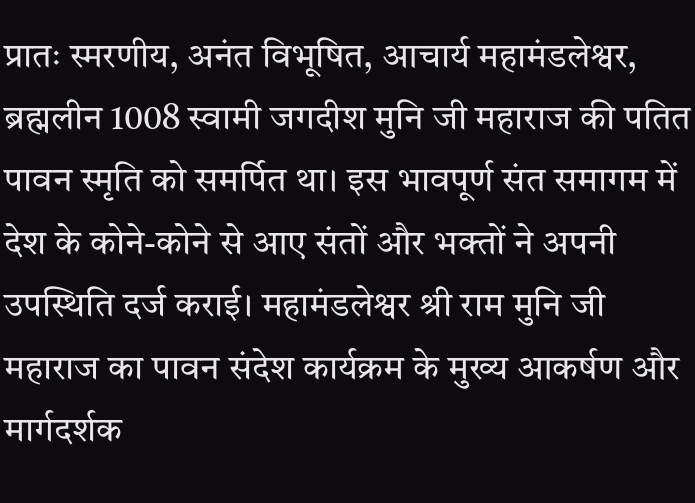प्रातः स्मरणीय, अनंत विभूषित, आचार्य महामंडलेश्वर, ब्रह्मलीन 1008 स्वामी जगदीश मुनि जी महाराज की पतित पावन स्मृति को समर्पित था। इस भावपूर्ण संत समागम में देश के कोने-कोने से आए संतों और भक्तों ने अपनी उपस्थिति दर्ज कराई। महामंडलेश्वर श्री राम मुनि जी महाराज का पावन संदेश कार्यक्रम के मुख्य आकर्षण और मार्गदर्शक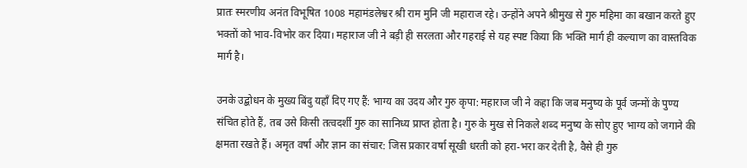प्रातः स्मरणीय अनंत विभूषित 1008 महामंडलेश्वर श्री राम मुनि जी महाराज रहे। उन्होंने अपने श्रीमुख से गुरु महिमा का बखान करते हुए भक्तों को भाव-विभोर कर दिया। महाराज जी ने बड़ी ही सरलता और गहराई से यह स्पष्ट किया कि भक्ति मार्ग ही कल्याण का वास्तविक मार्ग है।

उनके उद्बोधन के मुख्य बिंदु यहाँ दिए गए हैं: भाग्य का उदय और गुरु कृपा: महाराज जी ने कहा कि जब मनुष्य के पूर्व जन्मों के पुण्य संचित होते हैं, तब उसे किसी तत्वदर्शी गुरु का सानिध्य प्राप्त होता है। गुरु के मुख से निकले शब्द मनुष्य के सोए हुए भाग्य को जगाने की क्षमता रखते हैं। अमृत वर्षा और ज्ञान का संचार: जिस प्रकार वर्षा सूखी धरती को हरा-भरा कर देती है, वैसे ही गुरु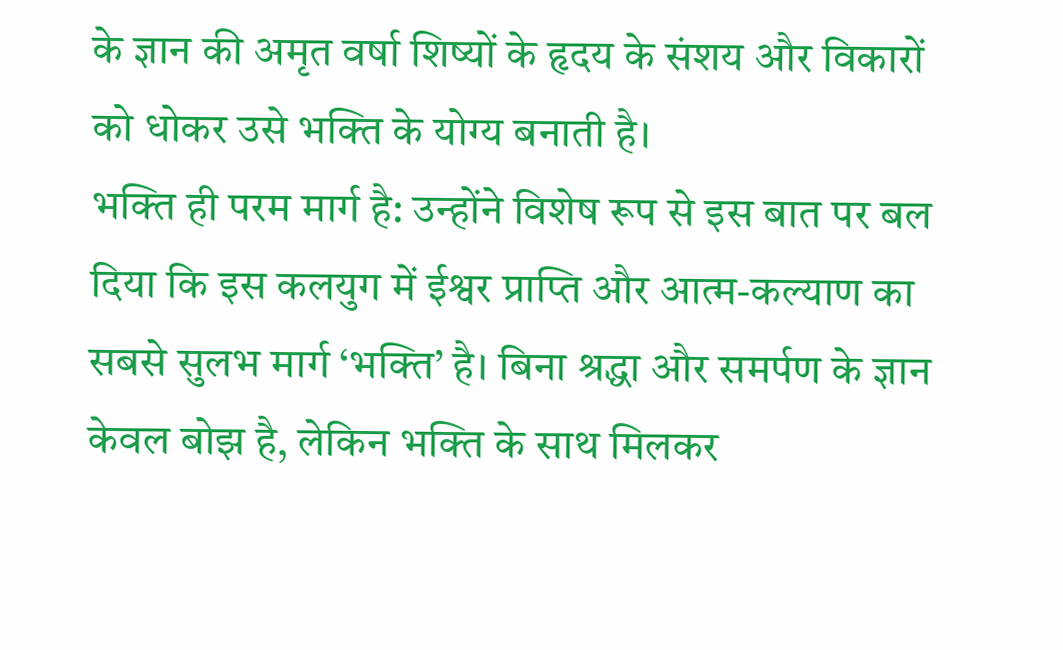के ज्ञान की अमृत वर्षा शिष्यों के हृदय के संशय और विकारों को धोकर उसे भक्ति के योग्य बनाती है।
भक्ति ही परम मार्ग है: उन्होंने विशेष रूप से इस बात पर बल दिया कि इस कलयुग में ईश्वर प्राप्ति और आत्म-कल्याण का सबसे सुलभ मार्ग ‘भक्ति’ है। बिना श्रद्धा और समर्पण के ज्ञान केवल बोझ है, लेकिन भक्ति के साथ मिलकर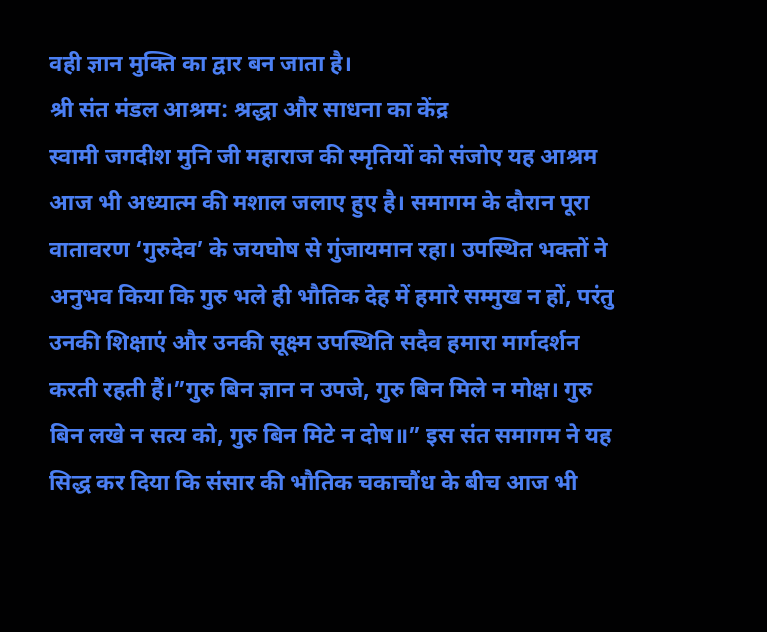वही ज्ञान मुक्ति का द्वार बन जाता है।
श्री संत मंडल आश्रम: श्रद्धा और साधना का केंद्र
स्वामी जगदीश मुनि जी महाराज की स्मृतियों को संजोए यह आश्रम आज भी अध्यात्म की मशाल जलाए हुए है। समागम के दौरान पूरा वातावरण ‘गुरुदेव’ के जयघोष से गुंजायमान रहा। उपस्थित भक्तों ने अनुभव किया कि गुरु भले ही भौतिक देह में हमारे सम्मुख न हों, परंतु उनकी शिक्षाएं और उनकी सूक्ष्म उपस्थिति सदैव हमारा मार्गदर्शन करती रहती हैं।”गुरु बिन ज्ञान न उपजे, गुरु बिन मिले न मोक्ष। गुरु बिन लखे न सत्य को, गुरु बिन मिटे न दोष॥” इस संत समागम ने यह सिद्ध कर दिया कि संसार की भौतिक चकाचौंध के बीच आज भी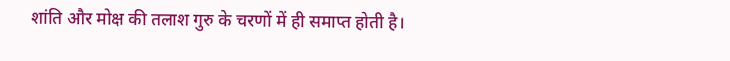शांति और मोक्ष की तलाश गुरु के चरणों में ही समाप्त होती है।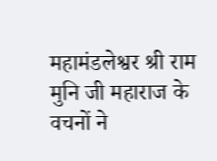महामंडलेश्वर श्री राम मुनि जी महाराज के वचनों ने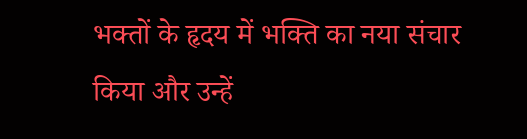भक्तों के हृदय में भक्ति का नया संचार किया और उन्हें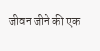जीवन जीने की एक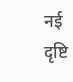नई दृष्टि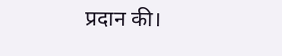प्रदान की।